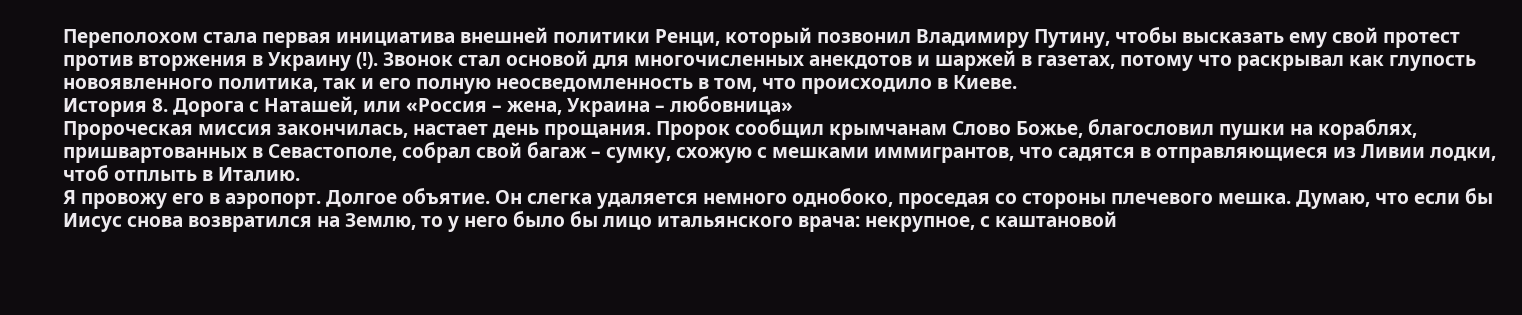Переполохом стала первая инициатива внешней политики Ренци, который позвонил Владимиру Путину, чтобы высказать ему свой протест против вторжения в Украину (!). Звонок стал основой для многочисленных анекдотов и шаржей в газетах, потому что раскрывал как глупость новоявленного политика, так и его полную неосведомленность в том, что происходило в Киеве.
История 8. Дорога с Наташей, или «Россия – жена, Украина – любовница»
Пророческая миссия закончилась, настает день прощания. Пророк сообщил крымчанам Слово Божье, благословил пушки на кораблях, пришвартованных в Севастополе, собрал свой багаж – сумку, схожую с мешками иммигрантов, что садятся в отправляющиеся из Ливии лодки, чтоб отплыть в Италию.
Я провожу его в аэропорт. Долгое объятие. Он слегка удаляется немного однобоко, проседая со стороны плечевого мешка. Думаю, что если бы Иисус снова возвратился на Землю, то у него было бы лицо итальянского врача: некрупное, с каштановой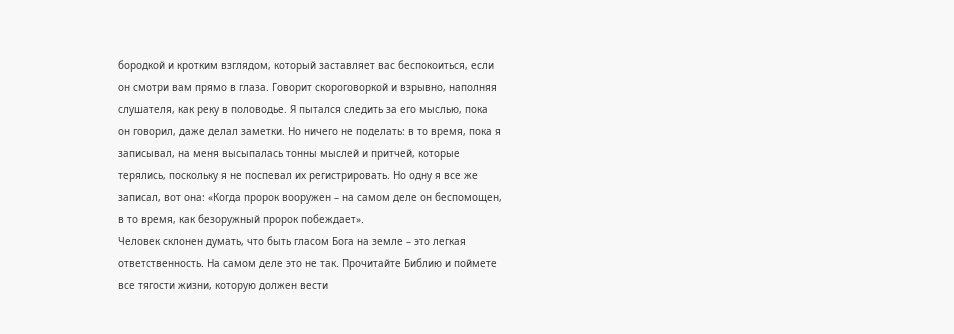бородкой и кротким взглядом, который заставляет вас беспокоиться, если он смотри вам прямо в глаза. Говорит скороговоркой и взрывно, наполняя слушателя, как реку в половодье. Я пытался следить за его мыслью, пока он говорил, даже делал заметки. Но ничего не поделать: в то время, пока я записывал, на меня высыпалась тонны мыслей и притчей, которые терялись, поскольку я не поспевал их регистрировать. Но одну я все же записал, вот она: «Когда пророк вооружен – на самом деле он беспомощен, в то время, как безоружный пророк побеждает».
Человек склонен думать, что быть гласом Бога на земле – это легкая ответственность. На самом деле это не так. Прочитайте Библию и поймете все тягости жизни, которую должен вести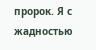пророк. Я с жадностью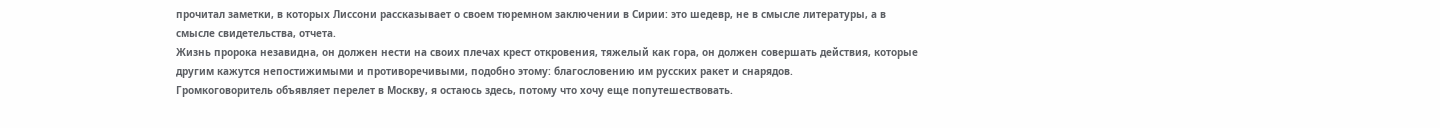прочитал заметки, в которых Лиссони рассказывает о своем тюремном заключении в Сирии: это шедевр, не в смысле литературы, а в смысле свидетельства, отчета.
Жизнь пророка незавидна, он должен нести на своих плечах крест откровения, тяжелый как гора, он должен совершать действия, которые другим кажутся непостижимыми и противоречивыми, подобно этому: благословению им русских ракет и снарядов.
Громкоговоритель объявляет перелет в Москву, я остаюсь здесь, потому что хочу еще попутешествовать.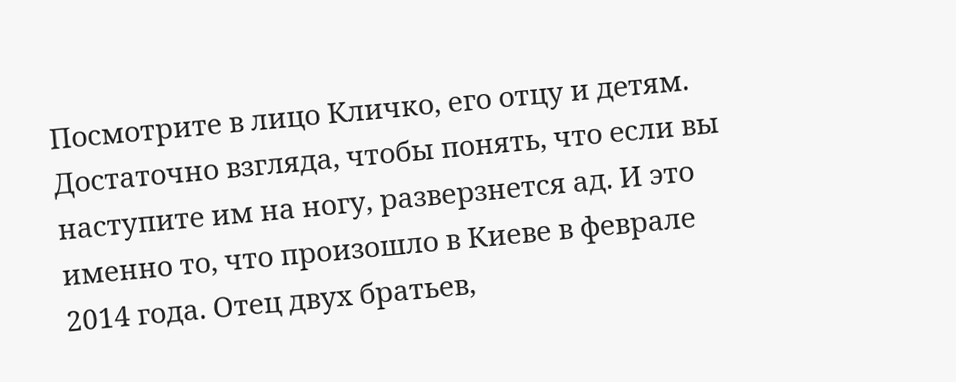Посмотрите в лицо Кличко, его отцу и детям. Достаточно взгляда, чтобы понять, что если вы наступите им на ногу, разверзнется ад. И это именно то, что произошло в Киеве в феврале 2014 года. Отец двух братьев,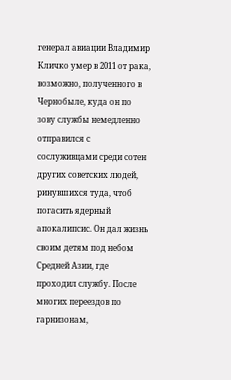генерал авиации Владимир Кличко умер в 2011 от рака, возможно, полученного в Чернобыле, куда он по зову службы немедленно отправился с сослуживцами среди сотен других советских людей, ринувшихся туда, чтоб погасить ядерный апокалипсис. Он дал жизнь своим детям под небом Средней Азии, где проходил службу. После многих переездов по гарнизонам,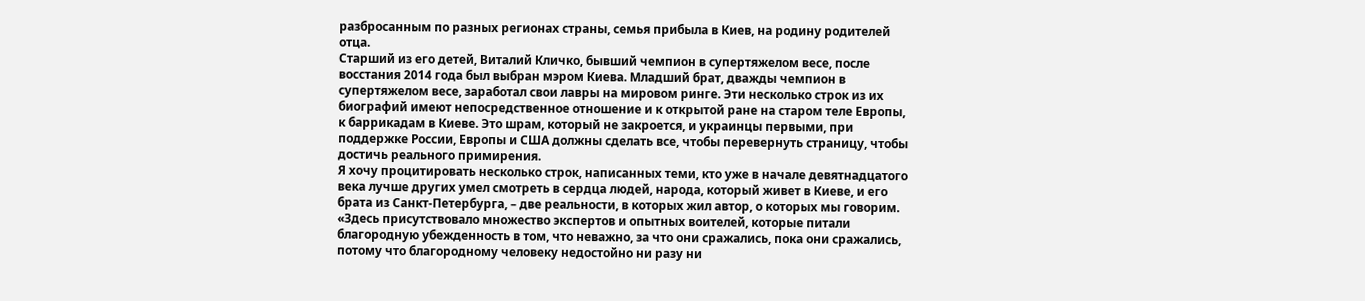разбросанным по разных регионах страны, семья прибыла в Киев, на родину родителей отца.
Старший из его детей, Виталий Кличко, бывший чемпион в супертяжелом весе, после восстания 2014 года был выбран мэром Киева. Младший брат, дважды чемпион в супертяжелом весе, заработал свои лавры на мировом ринге. Эти несколько строк из их биографий имеют непосредственное отношение и к открытой ране на старом теле Европы, к баррикадам в Киеве. Это шрам, который не закроется, и украинцы первыми, при поддержке России, Европы и США должны сделать все, чтобы перевернуть страницу, чтобы достичь реального примирения.
Я хочу процитировать несколько строк, написанных теми, кто уже в начале девятнадцатого века лучше других умел смотреть в сердца людей, народа, который живет в Киеве, и его брата из Санкт-Петербурга, – две реальности, в которых жил автор, о которых мы говорим. «Здесь присутствовало множество экспертов и опытных воителей, которые питали благородную убежденность в том, что неважно, за что они сражались, пока они сражались, потому что благородному человеку недостойно ни разу ни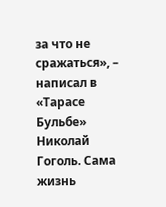за что не сражаться», – написал в «Тарасе Бульбе» Николай Гоголь. Сама жизнь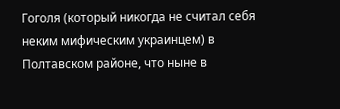Гоголя (который никогда не считал себя неким мифическим украинцем) в Полтавском районе, что ныне в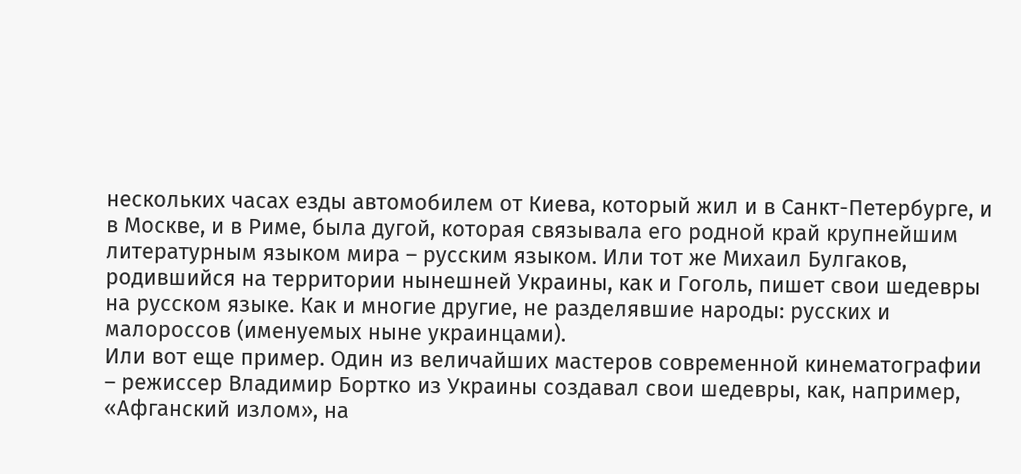нескольких часах езды автомобилем от Киева, который жил и в Санкт-Петербурге, и в Москве, и в Риме, была дугой, которая связывала его родной край крупнейшим литературным языком мира – русским языком. Или тот же Михаил Булгаков, родившийся на территории нынешней Украины, как и Гоголь, пишет свои шедевры на русском языке. Как и многие другие, не разделявшие народы: русских и малороссов (именуемых ныне украинцами).
Или вот еще пример. Один из величайших мастеров современной кинематографии – режиссер Владимир Бортко из Украины создавал свои шедевры, как, например, «Афганский излом», на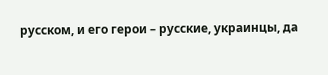русском, и его герои – русские, украинцы, да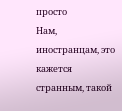просто
Нам, иностранцам, это кажется странным, такой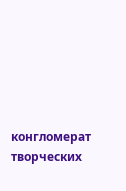конгломерат творческих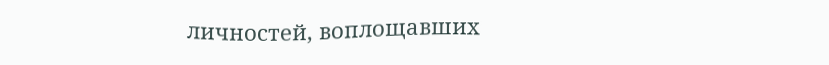личностей, воплощавших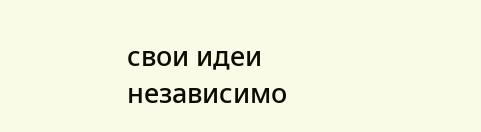свои идеи независимо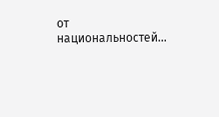от национальностей…